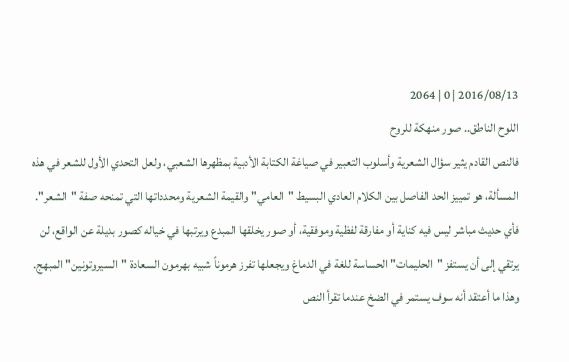2016/08/13 | 0 | 2064
اللوح الناطق.. صور منهكة للروح
فالنص القادم يثير سؤال الشعرية وأسلوب التعبير في صياغة الكتابة الأدبية بمظهرها الشعبي، ولعل التحدي الأول للشعر في هذه المسألة، هو تمييز الحد الفاصل بين الكلام العادي البسيط "العامي" والقيمة الشعرية ومحدداتها التي تمنحه صفة "الشعر". فأي حديث مباشر ليس فيه كناية أو مفارقة لفظية وموفقية، أو صور يخلقها المبدع ويرتبها في خياله كصور بديلة عن الواقع، لن يرتقي إلى أن يستفز "الحليمات" الحساسة للغة في الدماغ ويجعلها تفرز هرموناً شبيه بهرمون السعادة "السيروتونين" المبهج. وهذا ما أعتقد أنه سوف يستمر في الضخ عندما تقرأ النص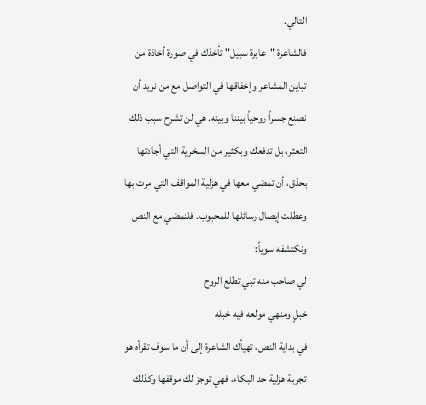التالي.
فالشاعرة "عابرة سبيل" تأخذك في صورة أخاذة من تباين المشاعر وإخفاقها في التواصل مع من نريد أن نصنع جسراً روحياً بيننا وبينه. هي لن تشرح سبب ذلك التعثر، بل تدفعك وبكثير من السخرية التي أجادتها بحذق، أن تمضي معها في هزلية المواقف التي مرت بها وعطلت إيصال رسائلها للمحبوب. فلنمضي مع النص ونكتشفه سوياً:
لي صاحب منه تبي تطلع الروح
خبلٍ ومنهي مولعه فيه خبله
في بداية النص، تهيأك الشاعرة إلى أن ما سوف تقرأه هو تجربة هزلية حد البكاء، فهي توجز لك موقفها وكذلك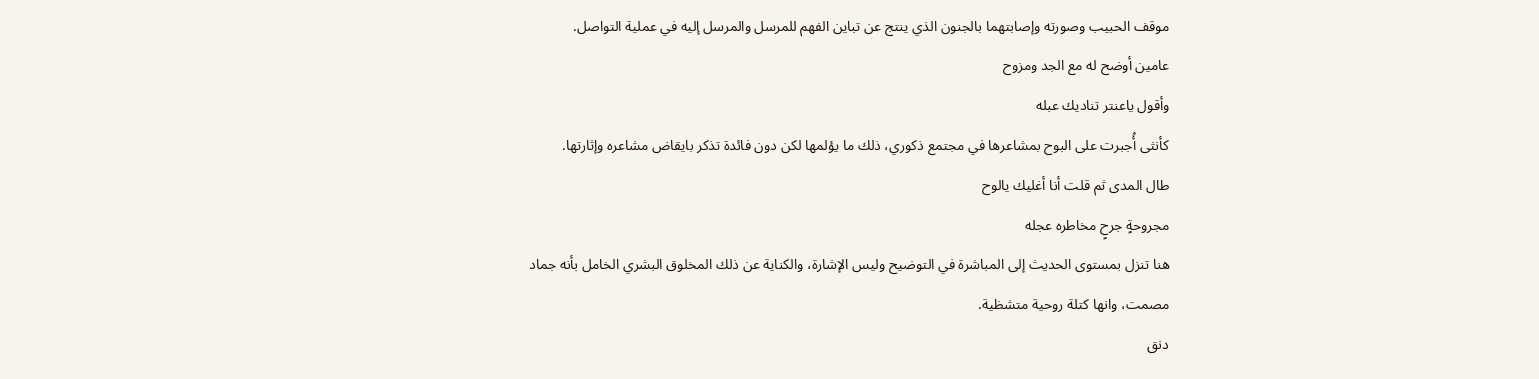موقف الحبيب وصورته وإصابتهما بالجنون الذي ينتج عن تباين الفهم للمرسل والمرسل إليه في عملية التواصل.
عامين أوضح له مع الجد ومزوح
وأقول ياعنتر تناديك عبله
كأنثى أُجبرت على البوح بمشاعرها في مجتمع ذكوري، ذلك ما يؤلمها لكن دون فائدة تذكر بايقاض مشاعره وإثارتها.
طال المدى ثم قلت أنا أغليك يالوح
مجروحةٍ جرحٍ مخاطره عجله
هنا تنزل بمستوى الحديث إلى المباشرة في التوضيح وليس الإشارة، والكناية عن ذلك المخلوق البشري الخامل بأنه جماد مصمت، وانها كتلة روحية متشظية.
دنق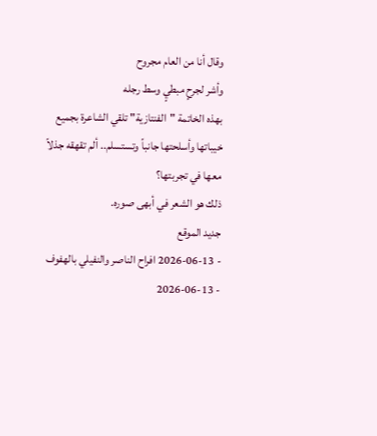وقال أنا من العام مجروح
وأشر لجرحٍ مبطيٍ وسط رجله
بهذه الخاتمة "الفنتازية" تلقي الشاعرة بجميع خيباتها وأسلحتها جانباً وتستسلم.. ألم تقهقه جذلاً معها في تجربتها؟
ذلك هو الشعر في أبهى صوره.
جديد الموقع
- 2026-06-13 افراح الناصر والنفيلي بالهفوف
- 2026-06-13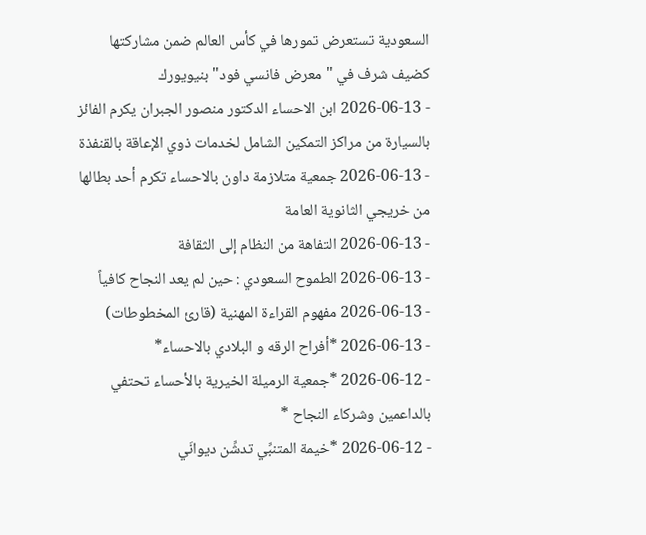السعودية تستعرض تمورها في كأس العالم ضمن مشاركتها كضيف شرف في "معرض فانسي فود" بنيويورك
- 2026-06-13 ابن الاحساء الدكتور منصور الجبران يكرم الفائز بالسيارة من مراكز التمكين الشامل لخدمات ذوي الإعاقة بالقنفذة
- 2026-06-13 جمعية متلازمة داون بالاحساء تكرم أحد بطالها من خريجي الثانوية العامة
- 2026-06-13 التفاهة من النظام إلى الثقافة
- 2026-06-13 الطموح السعودي : حين لم يعد النجاح كافياً
- 2026-06-13 مفهوم القراءة المهنية (قارئ المخطوطات)
- 2026-06-13 *أفراح الرقه و البلادي بالاحساء*
- 2026-06-12 *جمعية الرميلة الخيرية بالأحساء تحتفي بالداعمين وشركاء النجاح *
- 2026-06-12 *خيمة المتنبِّي تدشِّن ديوانَي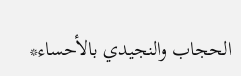الحجاب والنجيدي بالأحساء*